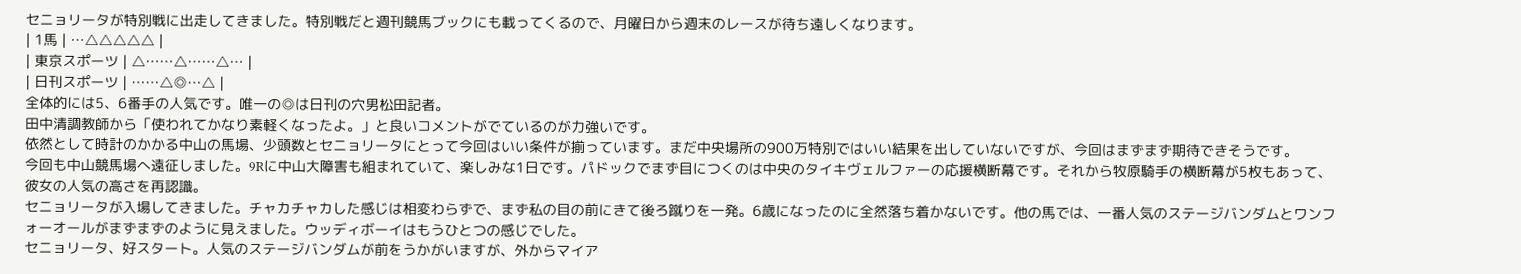セニョリータが特別戦に出走してきました。特別戦だと週刊競馬ブックにも載ってくるので、月曜日から週末のレースが待ち遠しくなります。
| 1馬 | …△△△△△ |
| 東京スポーツ | △……△……△… |
| 日刊スポーツ | ……△◎…△ |
全体的には5、6番手の人気です。唯一の◎は日刊の穴男松田記者。
田中清調教師から「使われてかなり素軽くなったよ。」と良いコメントがでているのが力強いです。
依然として時計のかかる中山の馬場、少頭数とセニョリータにとって今回はいい条件が揃っています。まだ中央場所の900万特別ではいい結果を出していないですが、今回はまずまず期待できそうです。
今回も中山競馬場へ遠征しました。9Rに中山大障害も組まれていて、楽しみな1日です。パドックでまず目につくのは中央のタイキヴェルファーの応援横断幕です。それから牧原騎手の横断幕が5枚もあって、彼女の人気の高さを再認識。
セニョリータが入場してきました。チャカチャカした感じは相変わらずで、まず私の目の前にきて後ろ蹴りを一発。6歳になったのに全然落ち着かないです。他の馬では、一番人気のステージバンダムとワンフォーオールがまずまずのように見えました。ウッディボーイはもうひとつの感じでした。
セニョリータ、好スタート。人気のステージバンダムが前をうかがいますが、外からマイア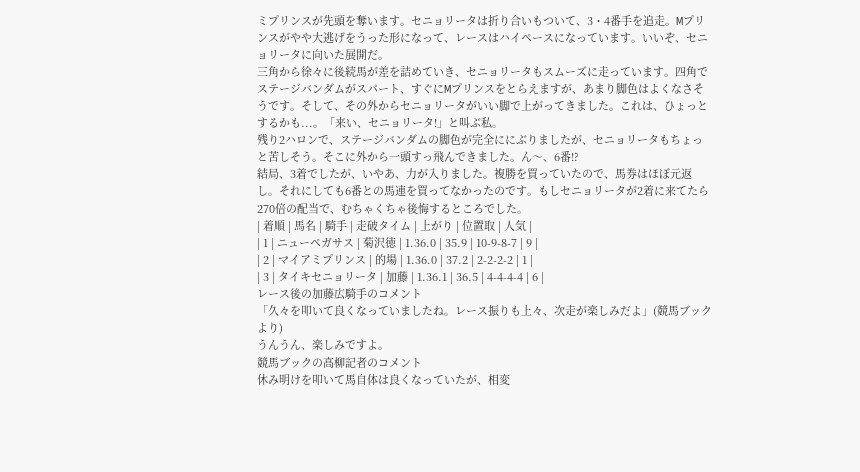ミプリンスが先頭を奪います。セニョリータは折り合いもついて、3・4番手を追走。Mプリンスがやや大逃げをうった形になって、レースはハイペースになっています。いいぞ、セニョリータに向いた展開だ。
三角から徐々に後続馬が差を詰めていき、セニョリータもスムーズに走っています。四角でステージバンダムがスパート、すぐにMプリンスをとらえますが、あまり脚色はよくなさそうです。そして、その外からセニョリータがいい脚で上がってきました。これは、ひょっとするかも...。「来い、セニョリータ!」と叫ぶ私。
残り2ハロンで、ステージバンダムの脚色が完全ににぶりましたが、セニョリータもちょっと苦しそう。そこに外から一頭すっ飛んできました。ん〜、6番!?
結局、3着でしたが、いやあ、力が入りました。複勝を買っていたので、馬券はほぼ元返し。それにしても6番との馬連を買ってなかったのです。もしセニョリータが2着に来てたら270倍の配当で、むちゃくちゃ後悔するところでした。
| 着順 | 馬名 | 騎手 | 走破タイム | 上がり | 位置取 | 人気 |
| 1 | ニューペガサス | 菊沢徳 | 1.36.0 | 35.9 | 10-9-8-7 | 9 |
| 2 | マイアミプリンス | 的場 | 1.36.0 | 37.2 | 2-2-2-2 | 1 |
| 3 | タイキセニョリータ | 加藤 | 1.36.1 | 36.5 | 4-4-4-4 | 6 |
レース後の加藤広騎手のコメント
「久々を叩いて良くなっていましたね。レース振りも上々、次走が楽しみだよ」(競馬ブックより)
うんうん、楽しみですよ。
競馬ブックの高柳記者のコメント
休み明けを叩いて馬自体は良くなっていたが、相変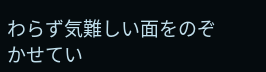わらず気難しい面をのぞかせてい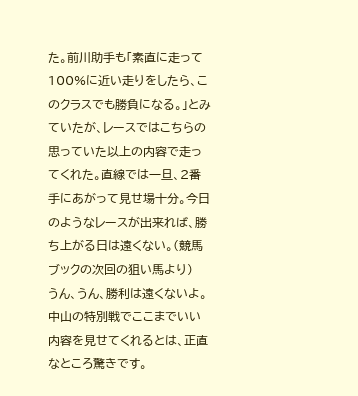た。前川助手も「素直に走って100%に近い走りをしたら、このクラスでも勝負になる。」とみていたが、レースではこちらの思っていた以上の内容で走ってくれた。直線では一旦、2番手にあがって見せ場十分。今日のようなレースが出来れば、勝ち上がる日は遠くない。(競馬ブックの次回の狙い馬より)
うん、うん、勝利は遠くないよ。
中山の特別戦でここまでいい内容を見せてくれるとは、正直なところ驚きです。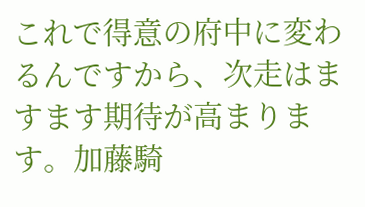これで得意の府中に変わるんですから、次走はますます期待が高まります。加藤騎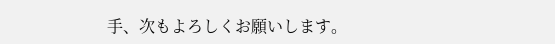手、次もよろしくお願いします。